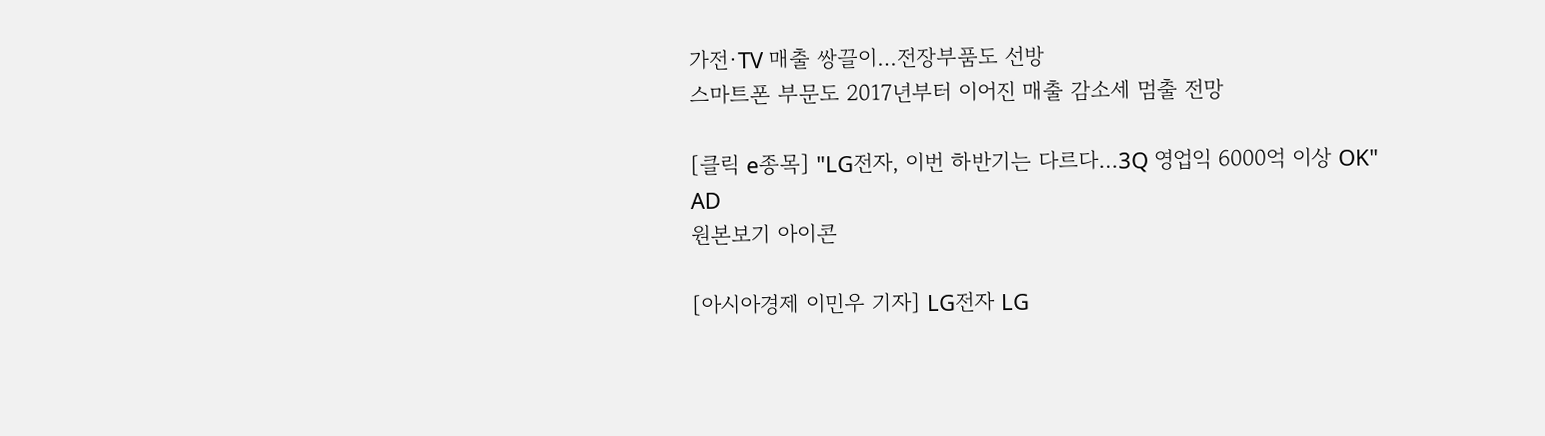가전·TV 매출 쌍끌이…전장부품도 선방
스마트폰 부문도 2017년부터 이어진 매출 감소세 멈출 전망

[클릭 e종목] "LG전자, 이번 하반기는 다르다…3Q 영업익 6000억 이상 OK"
AD
원본보기 아이콘

[아시아경제 이민우 기자] LG전자 LG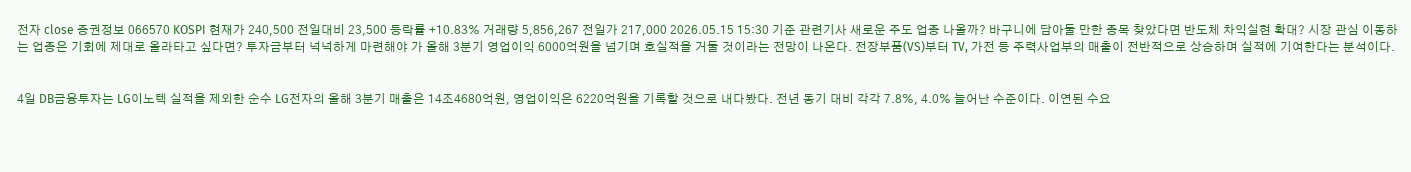전자 close 증권정보 066570 KOSPI 현재가 240,500 전일대비 23,500 등락률 +10.83% 거래량 5,856,267 전일가 217,000 2026.05.15 15:30 기준 관련기사 새로운 주도 업종 나올까? 바구니에 담아둘 만한 종목 찾았다면 반도체 차익실현 확대? 시장 관심 이동하는 업종은 기회에 제대로 올라타고 싶다면? 투자금부터 넉넉하게 마련해야 가 올해 3분기 영업이익 6000억원을 넘기며 호실적을 거둘 것이라는 전망이 나온다. 전장부품(VS)부터 TV, 가전 등 주력사업부의 매출이 전반적으로 상승하며 실적에 기여한다는 분석이다.


4일 DB금융투자는 LG이노텍 실적을 제외한 순수 LG전자의 올해 3분기 매출은 14조4680억원, 영업이익은 6220억원을 기록할 것으로 내다봤다. 전년 동기 대비 각각 7.8%, 4.0% 늘어난 수준이다. 이연된 수요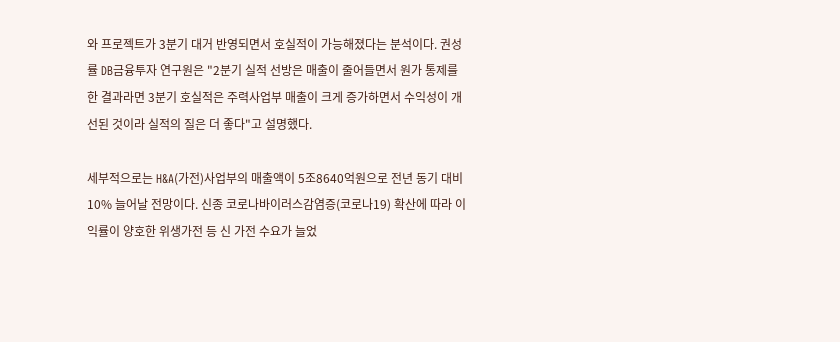와 프로젝트가 3분기 대거 반영되면서 호실적이 가능해졌다는 분석이다. 권성률 DB금융투자 연구원은 "2분기 실적 선방은 매출이 줄어들면서 원가 통제를 한 결과라면 3분기 호실적은 주력사업부 매출이 크게 증가하면서 수익성이 개선된 것이라 실적의 질은 더 좋다"고 설명했다.

세부적으로는 H&A(가전)사업부의 매출액이 5조8640억원으로 전년 동기 대비 10% 늘어날 전망이다. 신종 코로나바이러스감염증(코로나19) 확산에 따라 이익률이 양호한 위생가전 등 신 가전 수요가 늘었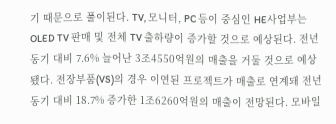기 때문으로 풀이된다. TV, 모니터, PC 등이 중심인 HE사업부는 OLED TV 판매 및 전체 TV 출하량이 증가할 것으로 예상된다. 전년 동기 대비 7.6% 늘어난 3조4550억원의 매출을 거둘 것으로 예상됐다. 전장부품(VS)의 경우 이연된 프로젝트가 매출로 연계돼 전년 동기 대비 18.7% 증가한 1조6260억원의 매출이 전망된다. 모바일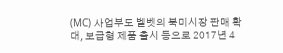(MC) 사업부도 벨벳의 북미시장 판매 확대, 보급형 제품 출시 등으로 2017년 4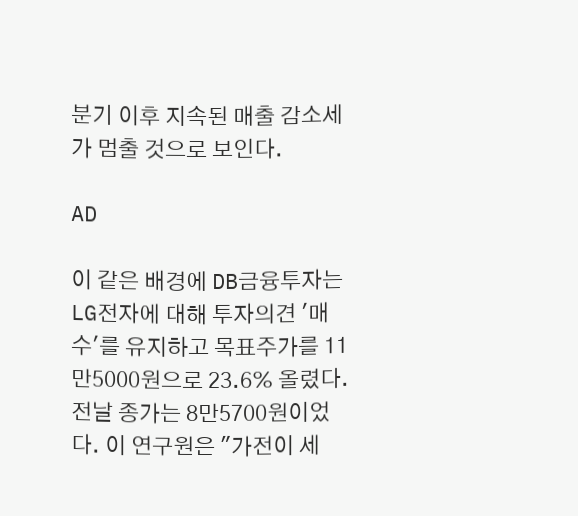분기 이후 지속된 매출 감소세가 멈출 것으로 보인다.

AD

이 같은 배경에 DB금융투자는 LG전자에 대해 투자의견 '매수'를 유지하고 목표주가를 11만5000원으로 23.6% 올렸다. 전날 종가는 8만5700원이었다. 이 연구원은 "가전이 세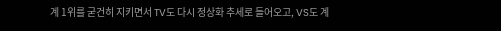계 1위를 굳건히 지키면서 TV도 다시 정상화 추세로 들어오고, VS도 계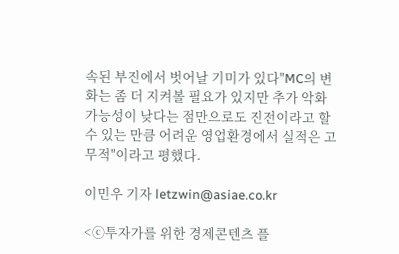속된 부진에서 벗어날 기미가 있다"MC의 변화는 좀 더 지켜볼 필요가 있지만 추가 악화 가능성이 낮다는 점만으로도 진전이라고 할 수 있는 만큼 어려운 영업환경에서 실적은 고무적"이라고 평했다.

이민우 기자 letzwin@asiae.co.kr

<ⓒ투자가를 위한 경제콘텐츠 플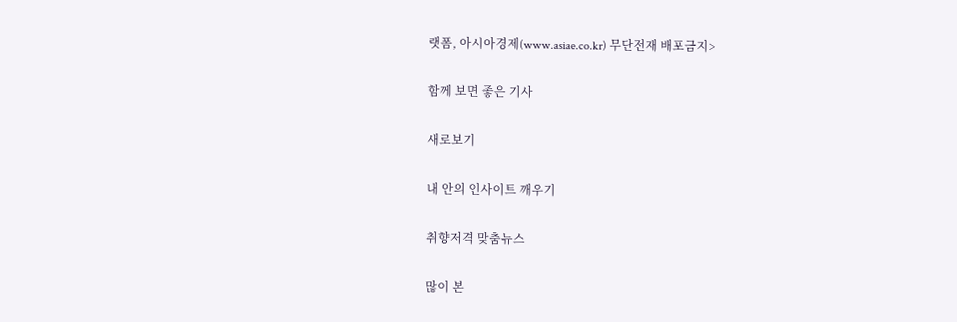랫폼, 아시아경제(www.asiae.co.kr) 무단전재 배포금지>

함께 보면 좋은 기사

새로보기

내 안의 인사이트 깨우기

취향저격 맞춤뉴스

많이 본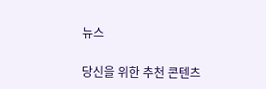뉴스

당신을 위한 추천 콘텐츠